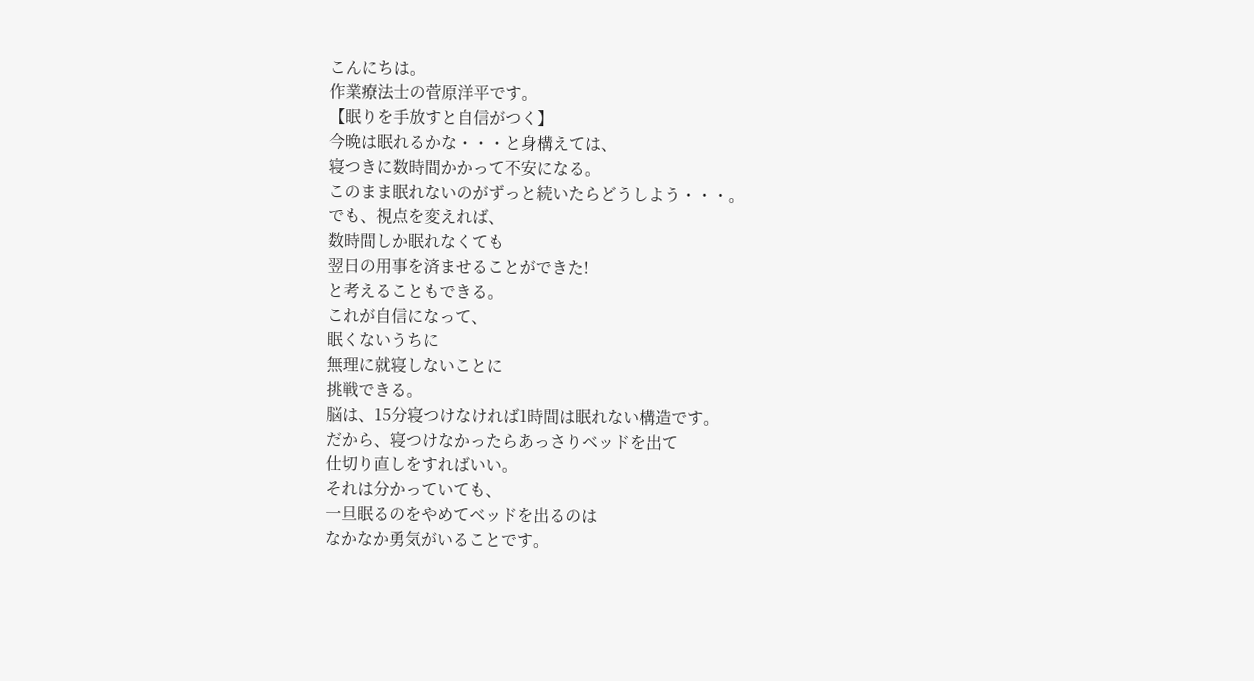こんにちは。
作業療法士の菅原洋平です。
【眠りを手放すと自信がつく】
今晩は眠れるかな・・・と身構えては、
寝つきに数時間かかって不安になる。
このまま眠れないのがずっと続いたらどうしよう・・・。
でも、視点を変えれば、
数時間しか眠れなくても
翌日の用事を済ませることができた!
と考えることもできる。
これが自信になって、
眠くないうちに
無理に就寝しないことに
挑戦できる。
脳は、15分寝つけなければ1時間は眠れない構造です。
だから、寝つけなかったらあっさりベッドを出て
仕切り直しをすればいい。
それは分かっていても、
一旦眠るのをやめてベッドを出るのは
なかなか勇気がいることです。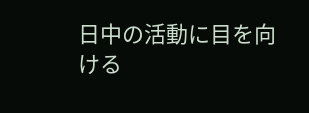日中の活動に目を向ける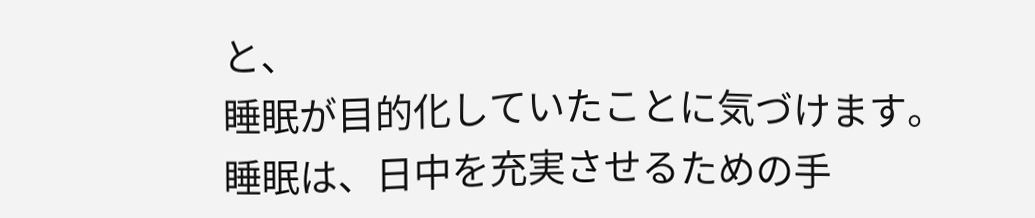と、
睡眠が目的化していたことに気づけます。
睡眠は、日中を充実させるための手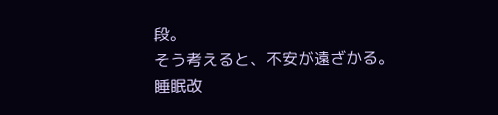段。
そう考えると、不安が遠ざかる。
睡眠改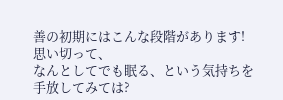善の初期にはこんな段階があります!
思い切って、
なんとしてでも眠る、という気持ちを
手放してみては?